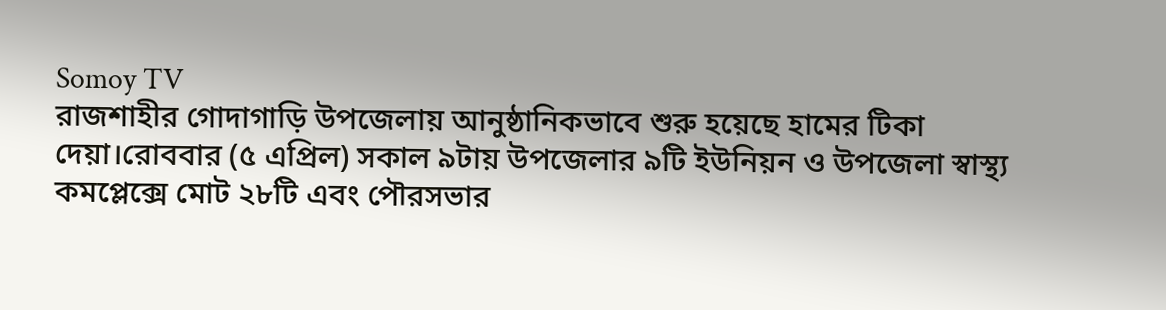Somoy TV
রাজশাহীর গোদাগাড়ি উপজেলায় আনুষ্ঠানিকভাবে শুরু হয়েছে হামের টিকা দেয়া।রোববার (৫ এপ্রিল) সকাল ৯টায় উপজেলার ৯টি ইউনিয়ন ও উপজেলা স্বাস্থ্য কমপ্লেক্সে মোট ২৮টি এবং পৌরসভার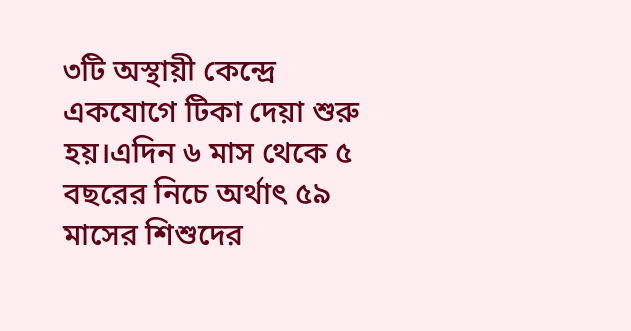৩টি অস্থায়ী কেন্দ্রে একযোগে টিকা দেয়া শুরু হয়।এদিন ৬ মাস থেকে ৫ বছরের নিচে অর্থাৎ ৫৯ মাসের শিশুদের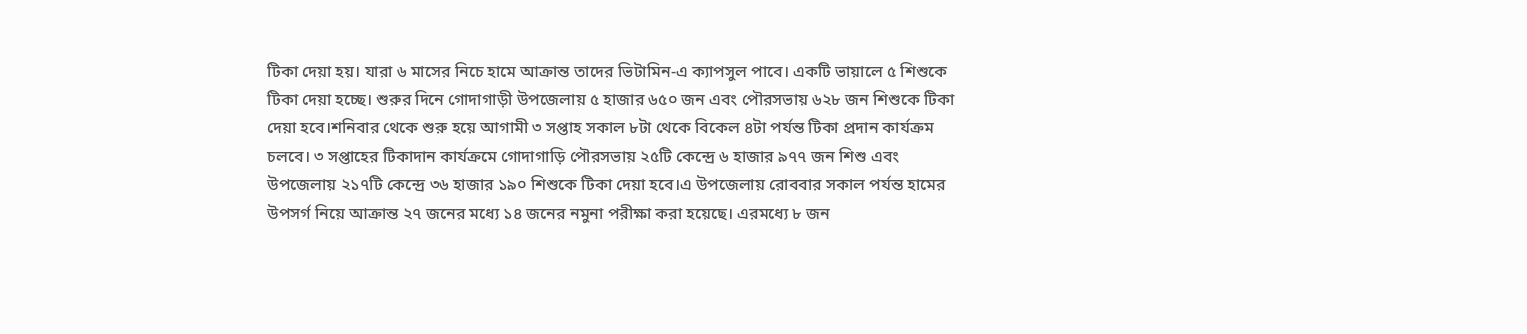টিকা দেয়া হয়। যারা ৬ মাসের নিচে হামে আক্রান্ত তাদের ভিটামিন-এ ক্যাপসুল পাবে। একটি ভায়ালে ৫ শিশুকে টিকা দেয়া হচ্ছে। শুরুর দিনে গোদাগাড়ী উপজেলায় ৫ হাজার ৬৫০ জন এবং পৌরসভায় ৬২৮ জন শিশুকে টিকা দেয়া হবে।শনিবার থেকে শুরু হয়ে আগামী ৩ সপ্তাহ সকাল ৮টা থেকে বিকেল ৪টা পর্যন্ত টিকা প্রদান কার্যক্রম চলবে। ৩ সপ্তাহের টিকাদান কার্যক্রমে গোদাগাড়ি পৌরসভায় ২৫টি কেন্দ্রে ৬ হাজার ৯৭৭ জন শিশু এবং উপজেলায় ২১৭টি কেন্দ্রে ৩৬ হাজার ১৯০ শিশুকে টিকা দেয়া হবে।এ উপজেলায় রোববার সকাল পর্যন্ত হামের উপসর্গ নিয়ে আক্রান্ত ২৭ জনের মধ্যে ১৪ জনের নমুনা পরীক্ষা করা হয়েছে। এরমধ্যে ৮ জন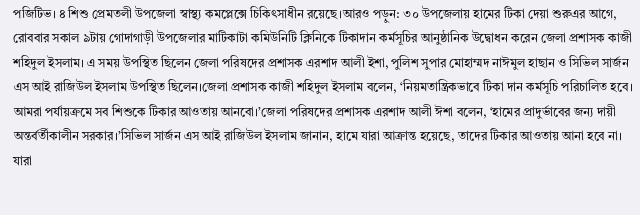পজিটিভ। ৪ শিশু প্রেমতলী উপজেলা স্বাস্থ্য কমপ্লেক্সে চিকিৎসাধীন রয়েছে।আরও পড়ুন: ৩০ উপজেলায় হামের টিকা দেয়া শুরুএর আগে, রোববার সকাল ৯টায় গোদাগাড়ী উপজেলার মাটিকাটা কমিউনিটি ক্লিনিকে টিকাদান কর্মসূচির আনুষ্ঠানিক উদ্বোধন করেন জেলা প্রশাসক কাজী শহিদুল ইসলাম। এ সময় উপস্থিত ছিলেন জেলা পরিষদের প্রশাসক এরশাদ আলী ইশা, পুলিশ সুপার মোহাম্মদ নাঈমুল হাছান ও সিভিল সার্জন এস আই রাজিউল ইসলাম উপস্থিত ছিলেন।জেলা প্রশাসক কাজী শহিদুল ইসলাম বলেন, ‘নিয়মতান্ত্রিকভাবে টিকা দান কর্মসূচি পরিচালিত হবে। আমরা পর্যায়ক্রমে সব শিশুকে টিকার আওতায় আনবো।’জেলা পরিষদের প্রশাসক এরশাদ আলী ঈশা বলেন, ‘হামের প্রাদুর্ভাবের জন্য দায়ী অন্তর্বর্তীকালীন সরকার।’সিভিল সার্জন এস আই রাজিউল ইসলাম জানান, হামে যারা আক্রান্ত হয়েছে, তাদের টিকার আওতায় আনা হবে না। যারা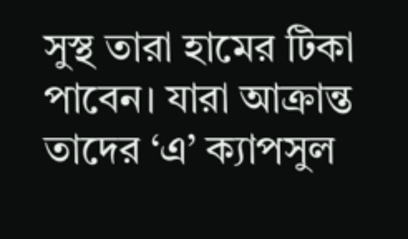সুস্থ তারা হামের টিকা পাবেন। যারা আক্রান্ত তাদের ‘এ’ ক্যাপসুল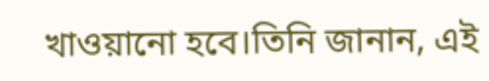খাওয়ানো হবে।তিনি জানান, এই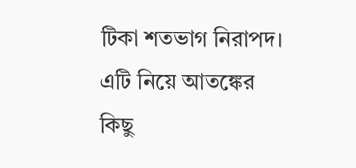টিকা শতভাগ নিরাপদ। এটি নিয়ে আতঙ্কের কিছু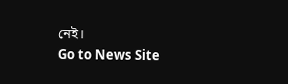নেই।
Go to News Site